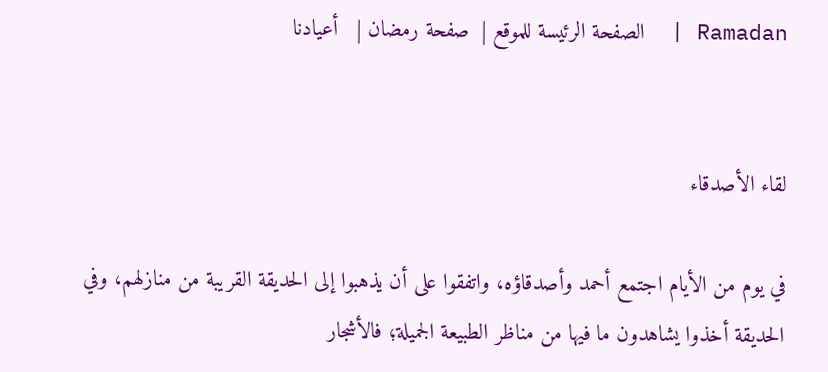Ramadan |  الصفحة الرئيسة للموقع |  صفحة رمضان |   أعيادنا


لقاء الأصدقاء

في يوم من الأيام اجتمع أحمد وأصدقاؤه، واتفقوا على أن يذهبوا إلى الحديقة القريبة من منازلهم، وفي الحديقة أخذوا يشاهدون ما فيها من مناظر الطبيعة الجميلة؛ فالأشجار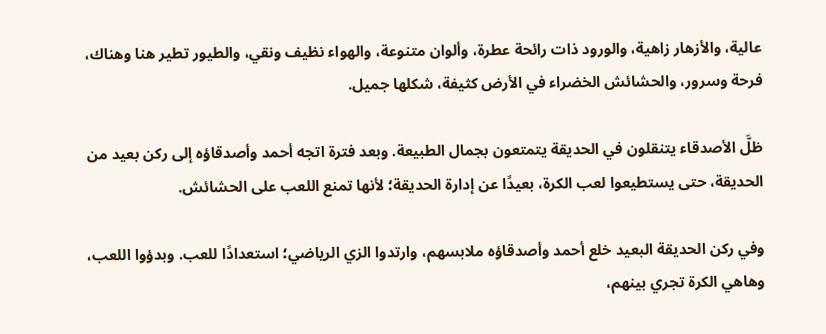عالية، والأزهار زاهية، والورود ذات رائحة عطرة، وألوان متنوعة، والهواء نظيف ونقي، والطيور تطير هنا وهناك، فرحة وسرور، والحشائش الخضراء في الأرض كثيفة، شكلها جميل.

ظلَّ الأصدقاء يتنقلون في الحديقة يتمتعون بجمال الطبيعة. وبعد فترة اتجه أحمد وأصدقاؤه إلى ركن بعيد من الحديقة، حتى يستطيعوا لعب الكرة، بعيدًا عن إدارة الحديقة؛ لأنها تمنع اللعب على الحشائش.

وفي ركن الحديقة البعيد خلع أحمد وأصدقاؤه ملابسهم، وارتدوا الزي الرياضي؛ استعدادًا للعب. وبدؤوا اللعب، وهاهي الكرة تجري بينهم،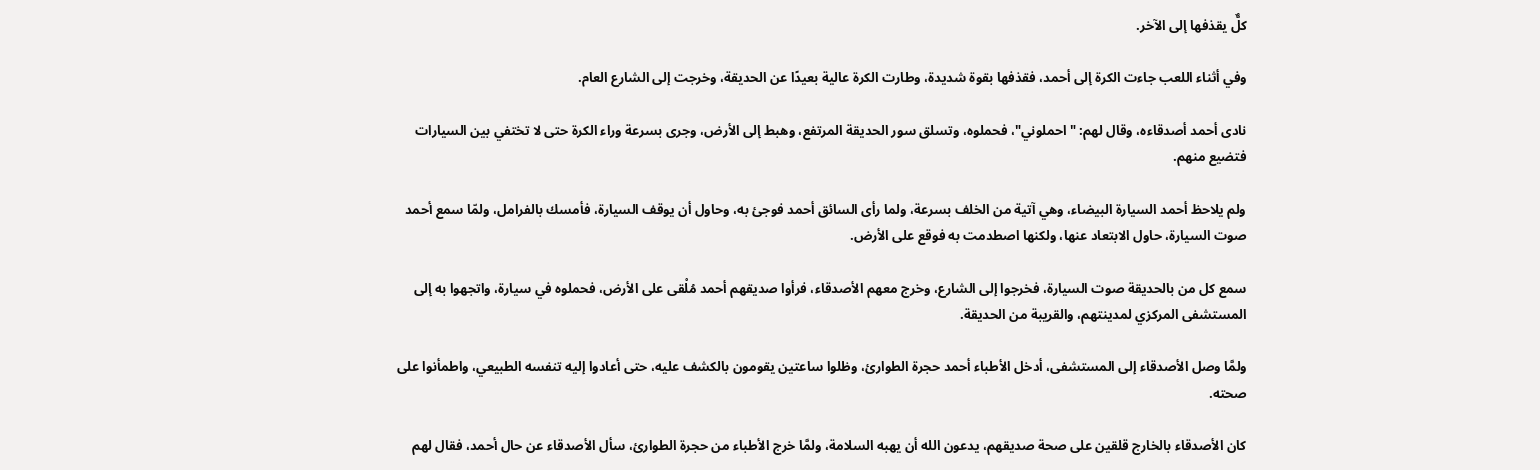كلٌّ يقذفها إلى الآخر.

وفي أثناء اللعب جاءت الكرة إلى أحمد، فقذفها بقوة شديدة، وطارت الكرة عالية بعيدًا عن الحديقة، وخرجت إلى الشارع العام.

نادى أحمد أصدقاءه، وقال لهم: "احملوني"، فحملوه، وتسلق سور الحديقة المرتفع، وهبط إلى الأرض، وجرى بسرعة وراء الكرة حتى لا تختفي بين السيارات فتضيع منهم.

ولم يلاحظ أحمد السيارة البيضاء، وهي آتية من الخلف بسرعة، ولما رأى السائق أحمد فوجئ به، وحاول أن يوقف السيارة، فأمسك بالفرامل، ولمّا سمع أحمد صوت السيارة، حاول الابتعاد عنها، ولكنها اصطدمت به فوقع على الأرض.

سمع كل من بالحديقة صوت السيارة، فخرجوا إلى الشارع، وخرج معهم الأصدقاء، فرأوا صديقهم أحمد مُلْقى على الأرض، فحملوه في سيارة، واتجهوا به إلى المستشفى المركزي لمدينتهم، والقريبة من الحديقة.

ولمَّا وصل الأصدقاء إلى المستشفى، أدخل الأطباء أحمد حجرة الطوارئ، وظلوا ساعتين يقومون بالكشف عليه، حتى أعادوا إليه تنفسه الطبيعي، واطمأنوا على صحته.

كان الأصدقاء بالخارج قلقين على صحة صديقهم، يدعون الله أن يهبه السلامة، ولمَّا خرج الأطباء من حجرة الطوارئ، سأل الأصدقاء عن حال أحمد، فقال لهم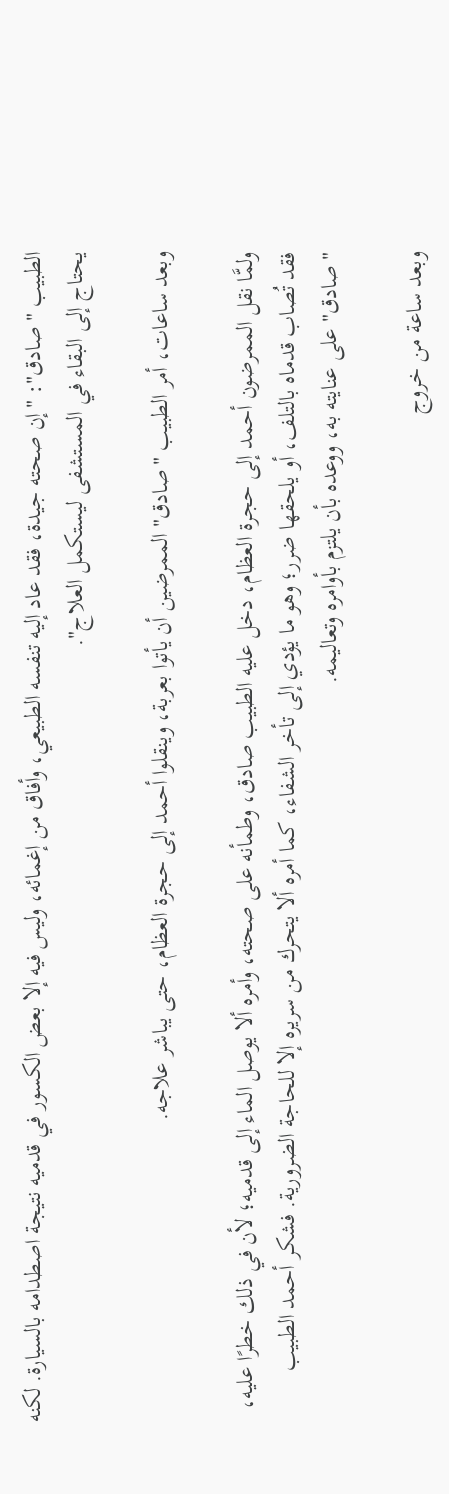الطبيب "صادق": "إن صحته جيدة، فقد عاد إليه تنفسه الطبيعي، وأفاق من إغمائه، وليس فيه إلا بعض الكسور في قدميه نتيجة اصطدامه بالسيارة. لكنه يحتاج إلى البقاء في المستشفى ليستكمل العلاج".

وبعد ساعات، أمر الطبيب "صادق" الممرضين أن يأتوا بعربة، وينقلوا أحمد إلى حجرة العظام، حتى يباشر علاجه.

ولمَّا نقل الممرضون أحمد إلى حجرة العظام، دخل عليه الطبيب صادق، وطمأنه على صحته، وأمره ألا يوصل الماء إلى قدميه؛ لأن في ذلك خطرًا عليه، فقد تُصاب قدماه بالتلف، أو يلحقها ضرر؛ وهو ما يؤدي إلى تأخر الشفاء، كما أمره ألا يتحرك من سريره إلا للحاجة الضرورية. فشكر أحمد الطبيب "صادق" على عنايته به، ووعده بأن يلتزم بأوامره وتعاليمه.

وبعد ساعة من خروج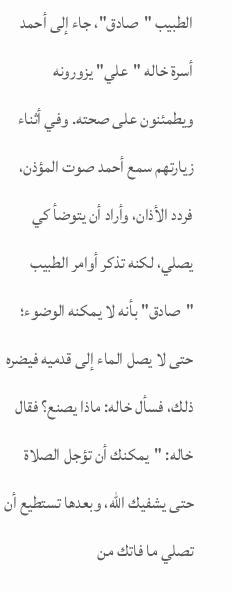الطبيب "صادق"، جاء إلى أحمد أسرة خاله "علي" يزورونه ويطمئنون على صحته. وفي أثناء زيارتهم سمع أحمد صوت المؤذن، فردد الأذان، وأراد أن يتوضأ كي يصلي، لكنه تذكر أوامر الطبيب "صادق" بأنه لا يمكنه الوضوء؛ حتى لا يصل الماء إلى قدميه فيضره ذلك، فسأل خاله: ماذا يصنع؟ فقال خاله: "يمكنك أن تؤجل الصلاة حتى يشفيك الله، وبعدها تستطيع أن تصلي ما فاتك من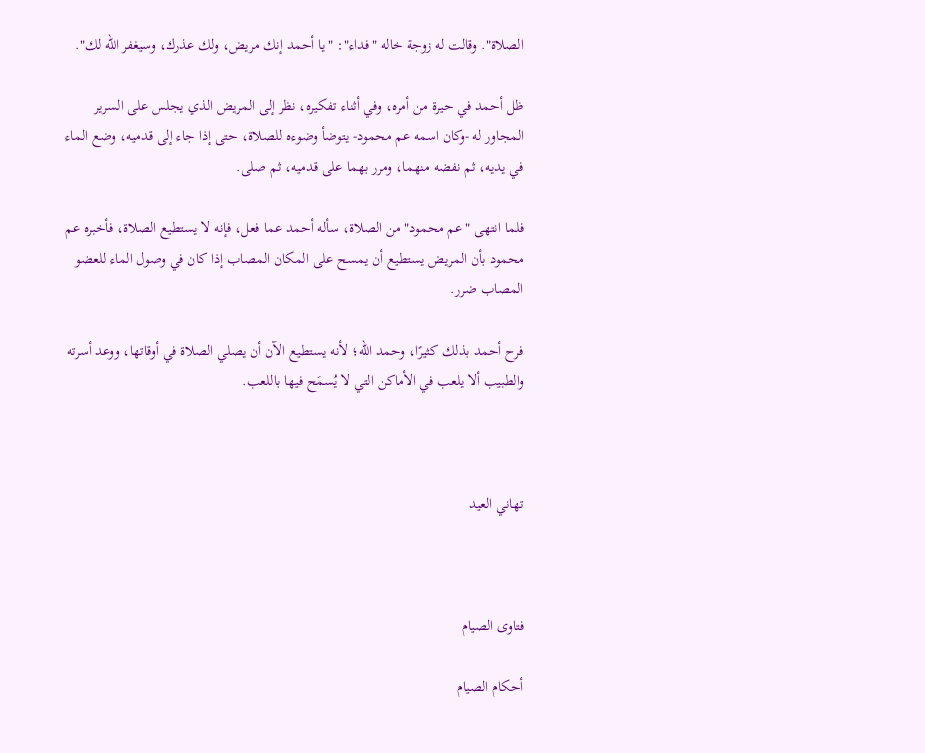الصلاة". وقالت له زوجة خاله "فداء": "يا أحمد إنك مريض، ولك عذرك، وسيغفر الله لك".

ظل أحمد في حيرة من أمره، وفي أثناء تفكيره، نظر إلى المريض الذي يجلس على السرير المجاور له -وكان اسمه عم محمود- يتوضأ وضوءه للصلاة، حتى إذا جاء إلى قدميه، وضع الماء في يديه، ثم نفضه منهما، ومرر بهما على قدميه، ثم صلى.

فلما انتهى "عم محمود" من الصلاة، سأله أحمد عما فعل، فإنه لا يستطيع الصلاة، فأخبره عم محمود بأن المريض يستطيع أن يمسح على المكان المصاب إذا كان في وصول الماء للعضو المصاب ضرر.

فرح أحمد بذلك كثيرًا، وحمد الله؛ لأنه يستطيع الآن أن يصلي الصلاة في أوقاتها، ووعد أسرته والطبيب ألا يلعب في الأماكن التي لا يُسمَح فيها باللعب.



تهاني العيد



فتاوى الصيام

أحكام الصيام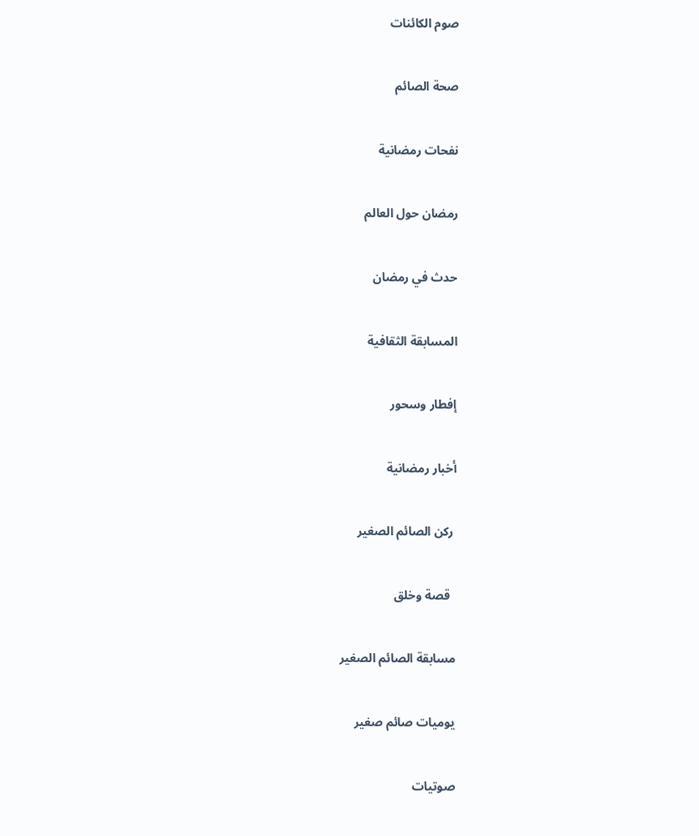صوم الكائنات

صحة الصائم

نفحات رمضانية

رمضان حول العالم

حدث في رمضان

المسابقة الثقافية

إفطار وسحور

أخبار رمضانية

 ركن الصائم الصغير

  قصة وخلق

مسابقة الصائم الصغير

يوميات صائم صغير

صوتيات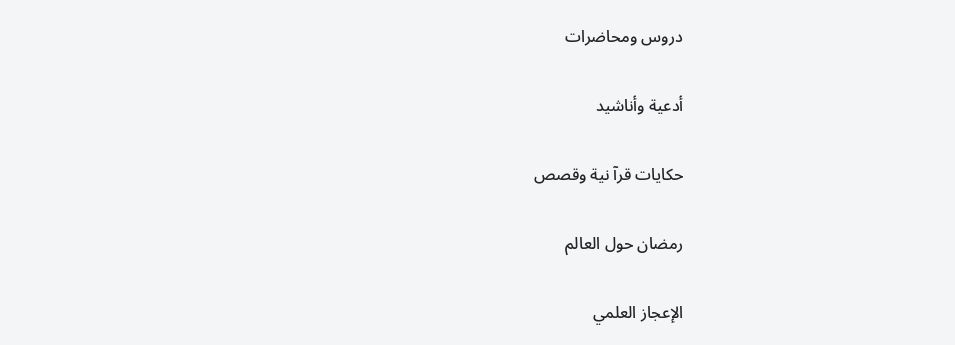دروس ومحاضرات

أدعية وأناشيد

حكايات قرآ نية وقصص

رمضان حول العالم

الإعجاز العلمي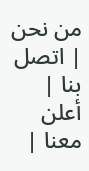من نحن | اتصل بنا | أعلن معنا |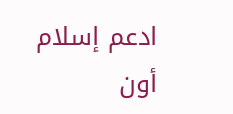ادعم إسلام أون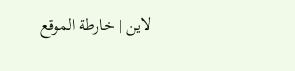لاين | خارطة الموقع